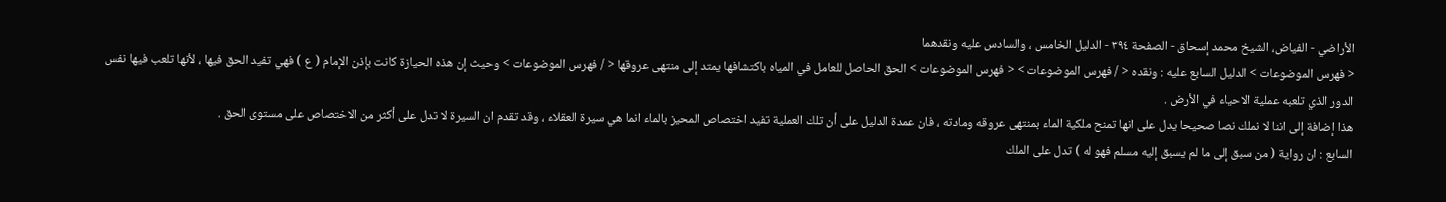الأراضي - الفياض، الشيخ محمد إسحاق - الصفحة ٣٩٤ - الدليل الخامس ، والسادس عليه ونقدهما
< فهرس الموضوعات > الدليل السابع عليه : ونقده < / فهرس الموضوعات > < فهرس الموضوعات > الحق الحاصل للعامل في المياه باكتشافها يمتد إلى منتهى عروقها < / فهرس الموضوعات > وحيث إن هذه الحيازة كانت بإذن الإمام ( ع ) فهي تفيد الحق فيها ، لأنها تلعب فيها نفس الدور الذي تلعبه عملية الاحياء في الأرض .
هذا إضافة إلى اننا لا نملك نصا صحيحا يدل على انها تمنح ملكية الماء بمنتهى عروقه ومادته ، فان عمدة الدليل على أن تلك العملية تفيد اختصاص المحيز بالماء انما هي سيرة العقلاء ، وقد تقدم ان السيرة لا تدل على أكثر من الاختصاص على مستوى الحق .
السابع : ان رواية ( من سبق إلى ما لم يسبق إليه مسلم فهو له ) تدل على الملك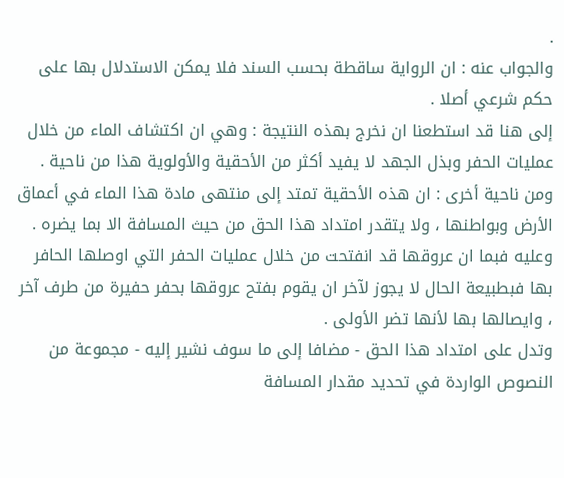.
والجواب عنه : ان الرواية ساقطة بحسب السند فلا يمكن الاستدلال بها على حكم شرعي أصلا .
إلى هنا قد استطعنا ان نخرج بهذه النتيجة : وهي ان اكتشاف الماء من خلال عمليات الحفر وبذل الجهد لا يفيد أكثر من الأحقية والأولوية هذا من ناحية .
ومن ناحية أخرى : ان هذه الأحقية تمتد إلى منتهى مادة هذا الماء في أعماق الأرض وبواطنها ، ولا يتقدر امتداد هذا الحق من حيث المسافة الا بما يضره . وعليه فبما ان عروقها قد انفتحت من خلال عمليات الحفر التي اوصلها الحافر بها فبطبيعة الحال لا يجوز لآخر ان يقوم بفتح عروقها بحفر حفيرة من طرف آخر ، وايصالها بها لأنها تضر الأولى .
وتدل على امتداد هذا الحق - مضافا إلى ما سوف نشير إليه - مجموعة من النصوص الواردة في تحديد مقدار المسافة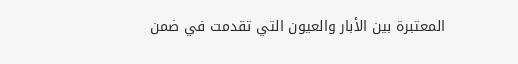المعتبرة بين الأبار والعيون التي تقدمت في ضمن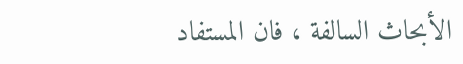الأبحاث السالفة ، فان المستفاد